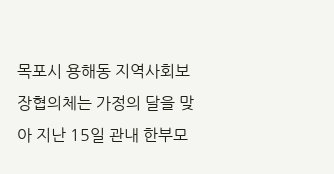목포시 용해동 지역사회보장협의체는 가정의 달을 맞아 지난 15일 관내 한부모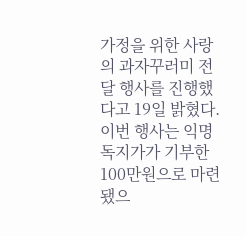가정을 위한 사랑의 과자꾸러미 전달 행사를 진행했다고 19일 밝혔다.
이번 행사는 익명 독지가가 기부한 100만원으로 마련됐으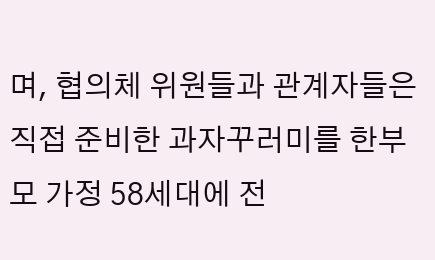며, 협의체 위원들과 관계자들은 직접 준비한 과자꾸러미를 한부모 가정 58세대에 전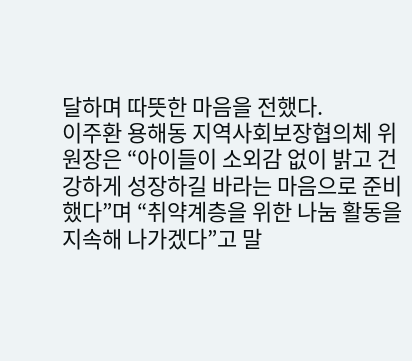달하며 따뜻한 마음을 전했다.
이주환 용해동 지역사회보장협의체 위원장은 “아이들이 소외감 없이 밝고 건강하게 성장하길 바라는 마음으로 준비했다”며 “취약계층을 위한 나눔 활동을 지속해 나가겠다”고 말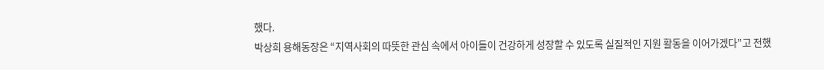했다.
박상희 용해동장은 “지역사회의 따뜻한 관심 속에서 아이들이 건강하게 성장할 수 있도록 실질적인 지원 활동을 이어가겠다”고 전했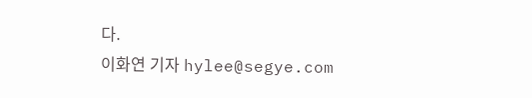다.
이화연 기자 hylee@segye.com